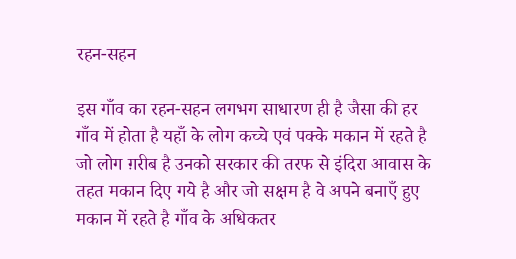रहन-सहन

इस गाँव का रहन-सहन लगभग साधारण ही है जैसा की हर गाँव में होता है यहाँ के लोग कच्चे एवं पक्के मकान में रहते है जो लोग ग़रीब है उनको सरकार की तरफ से इंदिरा आवास के तहत मकान दिए गये है और जो सक्षम है वे अपने बनाएँ हुए मकान में रहते है गाँव के अधिकतर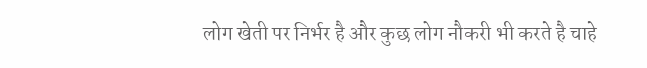लोग खेती पर निर्भर है और कुछ लोग नौकरी भी करते है चाहे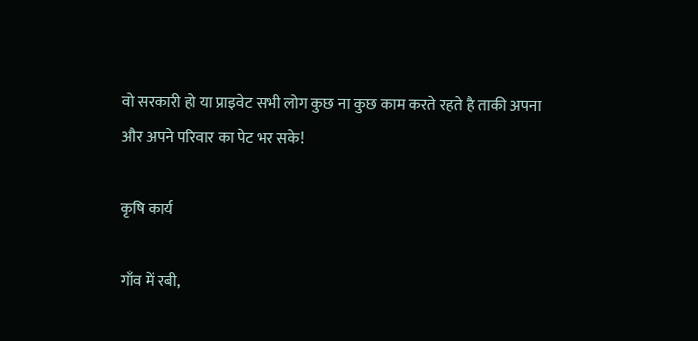वो सरकारी हो या प्राइवेट सभी लोग कुछ ना कुछ काम करते रहते है ताकी अपना और अपने परिवार का पेट भर सके!

कृषि कार्य

गाँव में रबी,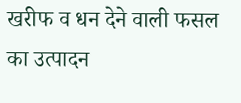खरीफ व धन देने वाली फसल का उत्पादन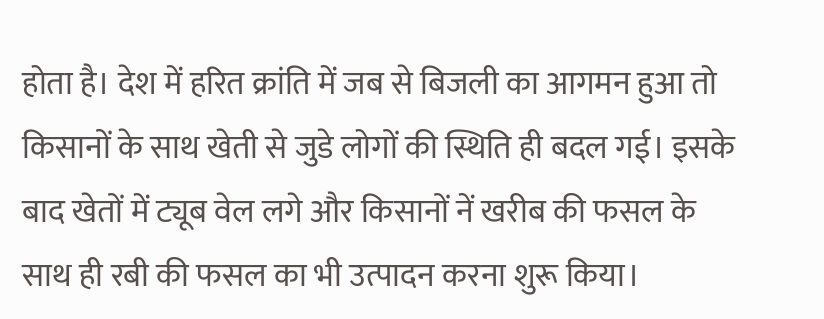होता है। देश में हरित क्रांति में जब से बिजली का आगमन हुआ तो किसानों के साथ खेती से जुडे लोगों की स्थिति ही बदल गई। इसके बाद खेतों में ट्यूब वेल लगे और किसानों नें खरीब की फसल के साथ ही रबी की फसल का भी उत्पादन करना शुरू किया।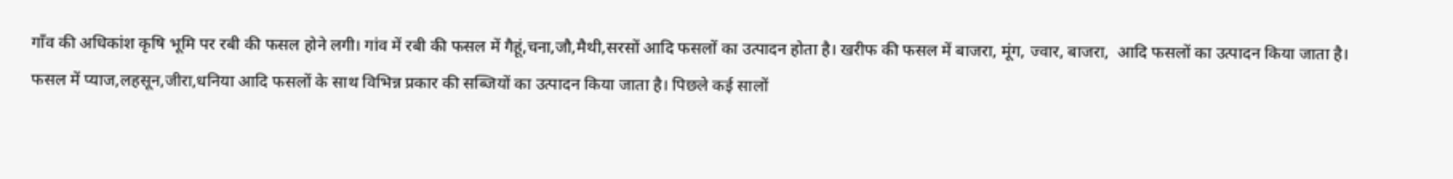गाँव की अधिकांश कृषि भूमि पर रबी की फसल होने लगी। गांव में रबी की फसल में गैहूं,चना,जौ,मैथी,सरसों आदि फसलों का उत्पादन होता है। खरीफ की फसल में बाजरा, मूंग, ज्वार, बाजरा,  आदि फसलों का उत्पादन किया जाता है। फसल में प्याज,लहसून,जीरा,धनिया आदि फसलों के साथ विभिन्न प्रकार की सब्जियों का उत्पादन किया जाता है। पिछले कई सालों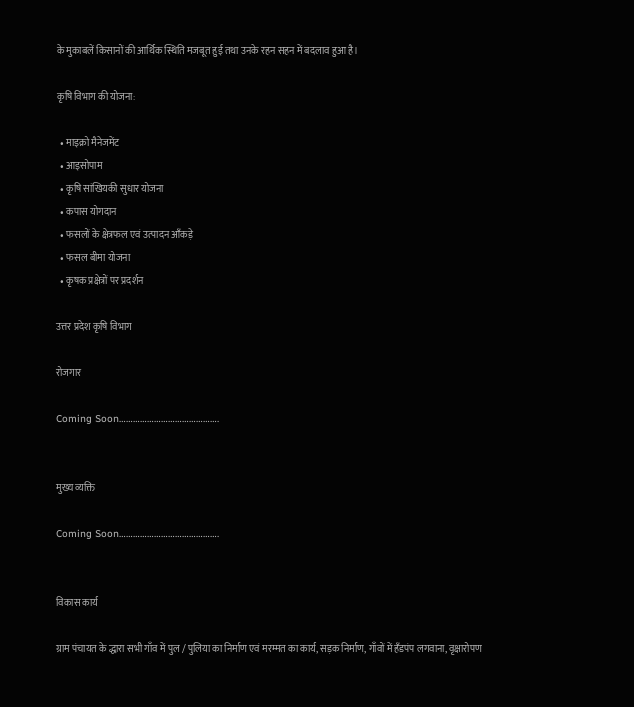के मुकाबलें किसानों की आर्थिक स्थिति मजबूत हुई तथा उनके रहन सहन में बदलाव हुआ है।

कृषि विभाग की योजना:

  • माइक्रो मैनेजमेंट
  • आइसोपाम
  • कृषि सांखियकी सुधार योजना
  • कपास योगदान
  • फसलों के क्षेत्रफल एवं उत्पादन आँकड़े
  • फसल बीमा योजना
  • कृषक प्रक्षेत्रों पर प्रदर्शन

उत्तर प्रदेश कृषि विभाग

रोजगार

Coming Soon…………………………………….


मुख्य व्यक्ति

Coming Soon…………………………………….


विकास कार्य

ग्राम पंचायत के द्धारा सभी गाँव में पुल / पुलिया का निर्माण एवं मरम्मत का कार्य, सड़क निर्माण, गाँवों में हॅंडपंप लगवाना, वृक्षारोपण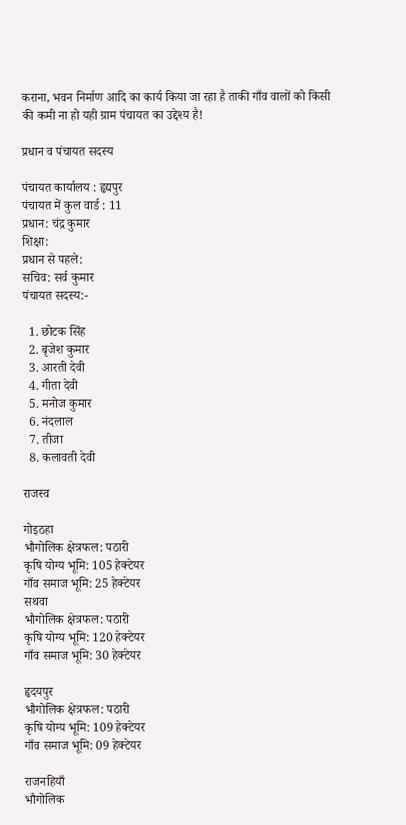कराना, भवन निर्माण आदि का कार्य किया जा रहा है ताकी गाँव वालों को किसी की कमी ना हो यही ग्राम पंचायत का उद्देश्य है!

प्रधान व पंचायत सदस्य

पंचायत कार्यालय : हृद्यपुर
पंचायत में कुल वार्ड : 11
प्रधान: चंद्र कुमार
शिक्षा:
प्रधान से पहले:
सचिव: सर्व कुमार
पंचायत सदस्य:-

  1. छोटक सिंह
  2. बृजेश कुमार
  3. आरती देवी
  4. गीता देवी
  5. मनोज कुमार
  6. नंदलाल
  7. तीजा
  8. कलावती देवी

राजस्व

गोइठहा
भौगोलिक क्षेत्रफल: पठारी
कृषि योग्य भूमि: 105 हेक्टेयर
गाँव समाज भूमि: 25 हेक्टेयर
सथवा
भौगोलिक क्षेत्रफल: पठारी
कृषि योग्य भूमि: 120 हेक्टेयर
गाँव समाज भूमि: 30 हेक्टेयर

हृदयपुर
भौगोलिक क्षेत्रफल: पठारी
कृषि योग्य भूमि: 109 हेक्टेयर
गाँव समाज भूमि: 09 हेक्टेयर

राजनहियाँ
भौगोलिक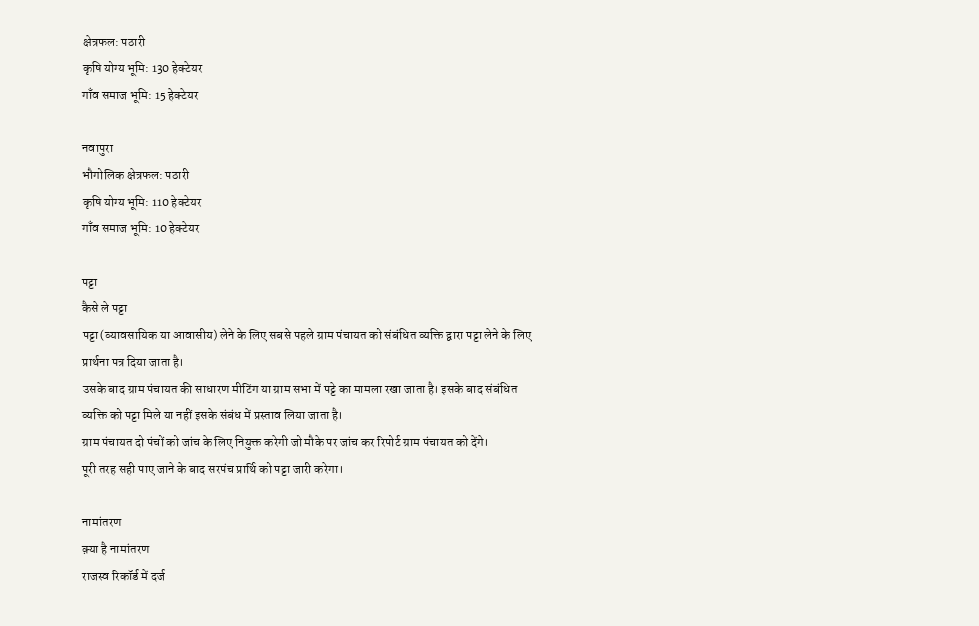क्षेत्रफल: पठारी
कृषि योग्य भूमि: 130 हेक्टेयर
गाँव समाज भूमि: 15 हेक्टेयर

नवापुरा
भौगोलिक क्षेत्रफल: पठारी
कृषि योग्य भूमि: 110 हेक्टेयर
गाँव समाज भूमि: 10 हेक्टेयर

पट्टा
कैसे ले पट्टा
पट्टा(व्यावसायिक या आवासीय) लेने के लिए सबसे पहले ग्राम पंचायत को संबंधित व्यक्ति द्वारा पट्टा लेने के लिए प्रार्थना पत्र दिया जाता है।
उसके बाद ग्राम पंचायत की साधारण मीटिंग या ग्राम सभा में पट्टे का मामला रखा जाता है। इसके बाद संबंधित व्यक्ति को पट्टा मिले या नहीं इसके संबंध में प्रस्ताव लिया जाता है।
ग्राम पंचायत दो पंचों को जांच के लिए नियुक्त करेगी जो मौके पर जांच कर रिपोर्ट ग्राम पंचायत को देंगे।
पूरी तरह सही पाए जाने के बाद सरपंच प्रार्थि को पट्टा जारी करेगा।

नामांतरण
क़्या है नामांतरण
राजस्व रिकॉर्ड में दर्ज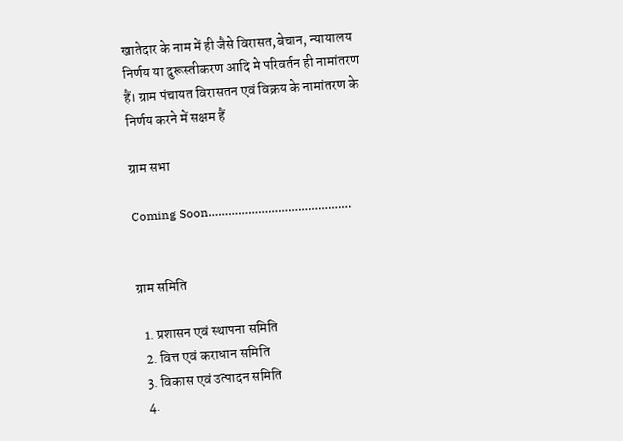खातेदार के नाम में ही जैसे विरासत,बेचान, न्यायालय निर्णय या दुरूस्तीकरण आदि मे परिवर्तन ही नामांतरण हैं। ग्राम पंचायत विरासतन एवं विक्रय के नामांतरण के निर्णय करने में सक्षम हैं

ग्राम सभा

Coming Soon…………………………………….


ग्राम समिति

  1. प्रशासन एवं स्थापना समिति
  2. वित्त एवं कराधान समिति
  3. विकास एवं उत्पादन समिति
  4.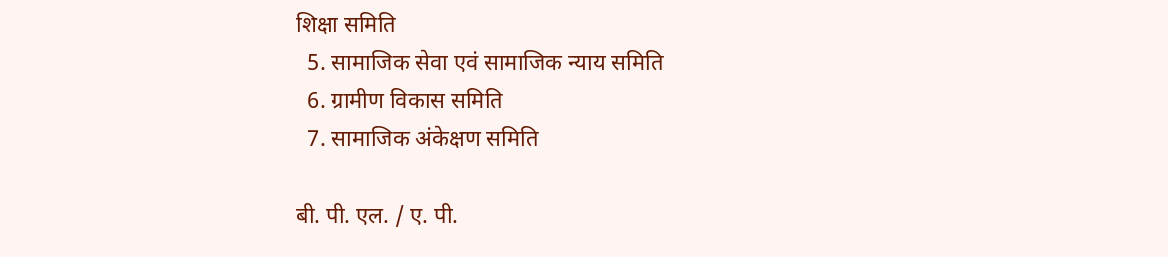शिक्षा समिति
  5. सामाजिक सेवा एवं सामाजिक न्याय समिति
  6. ग्रामीण विकास समिति
  7. सामाजिक अंकेक्षण समिति

बी. पी. एल. / ए. पी.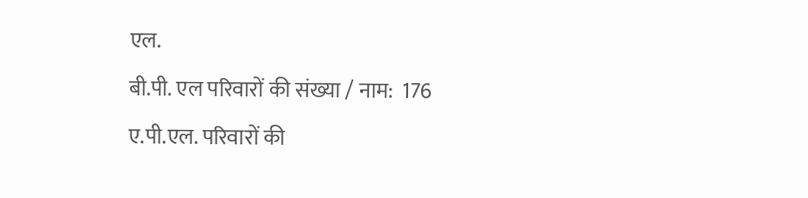एल.

बी.पी. एल परिवारों की संख्या / नाम:  176

ए.पी.एल. परिवारों की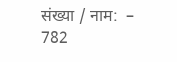संख्या / नाम:  – 782